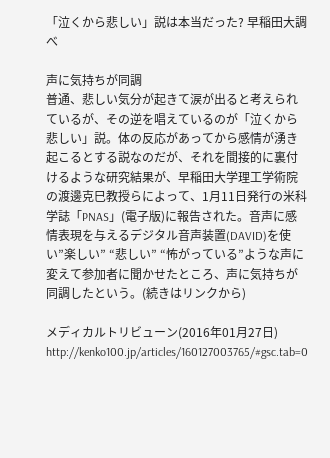「泣くから悲しい」説は本当だった? 早稲田大調べ

声に気持ちが同調
普通、悲しい気分が起きて涙が出ると考えられているが、その逆を唱えているのが「泣くから悲しい」説。体の反応があってから感情が湧き起こるとする説なのだが、それを間接的に裏付けるような研究結果が、早稲田大学理工学術院の渡邊克巳教授らによって、1月11日発行の米科学誌「PNAS」(電子版)に報告された。音声に感情表現を与えるデジタル音声装置(DAVID)を使い”楽しい” “悲しい” “怖がっている”ような声に変えて参加者に聞かせたところ、声に気持ちが同調したという。(続きはリンクから)

メディカルトリビューン(2016年01月27日)
http://kenko100.jp/articles/160127003765/#gsc.tab=0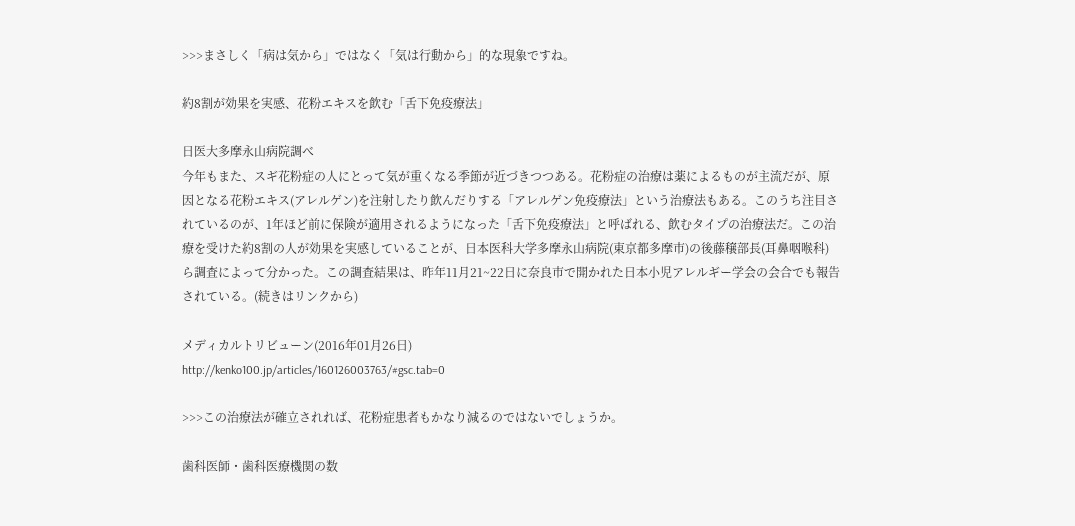>>>まさしく「病は気から」ではなく「気は行動から」的な現象ですね。

約8割が効果を実感、花粉エキスを飲む「舌下免疫療法」

日医大多摩永山病院調べ
今年もまた、スギ花粉症の人にとって気が重くなる季節が近づきつつある。花粉症の治療は薬によるものが主流だが、原因となる花粉エキス(アレルゲン)を注射したり飲んだりする「アレルゲン免疫療法」という治療法もある。このうち注目されているのが、1年ほど前に保険が適用されるようになった「舌下免疫療法」と呼ばれる、飲むタイプの治療法だ。この治療を受けた約8割の人が効果を実感していることが、日本医科大学多摩永山病院(東京都多摩市)の後藤穣部長(耳鼻咽喉科)ら調査によって分かった。この調査結果は、昨年11月21~22日に奈良市で開かれた日本小児アレルギー学会の会合でも報告されている。(続きはリンクから)

メディカルトリビューン(2016年01月26日)
http://kenko100.jp/articles/160126003763/#gsc.tab=0

>>>この治療法が確立されれば、花粉症患者もかなり減るのではないでしょうか。

歯科医師・歯科医療機関の数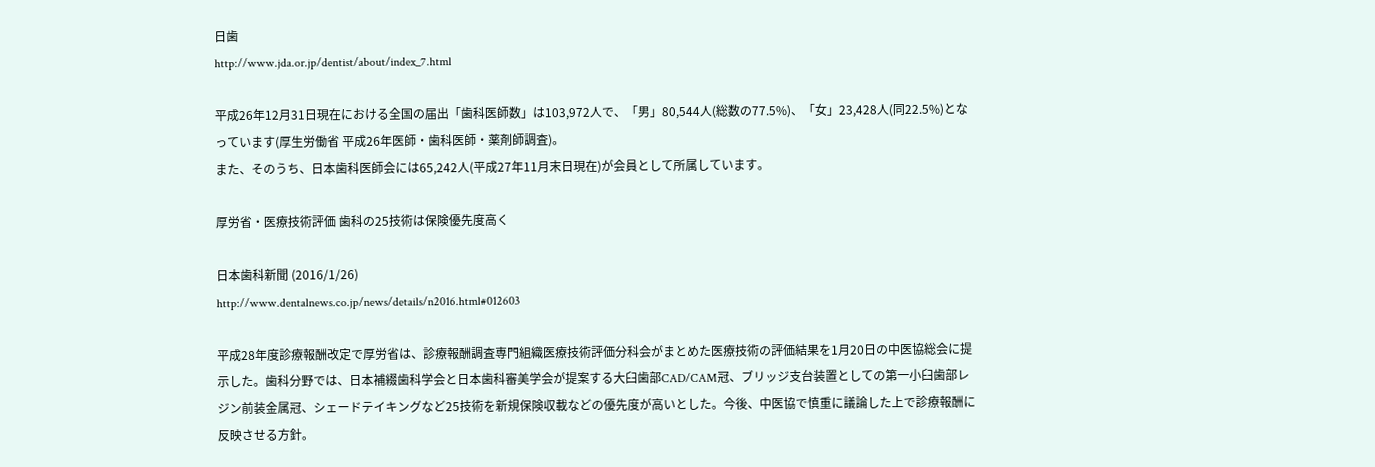日歯
http://www.jda.or.jp/dentist/about/index_7.html

平成26年12月31日現在における全国の届出「歯科医師数」は103,972人で、「男」80,544人(総数の77.5%)、「女」23,428人(同22.5%)となっています(厚生労働省 平成26年医師・歯科医師・薬剤師調査)。
また、そのうち、日本歯科医師会には65,242人(平成27年11月末日現在)が会員として所属しています。

厚労省・医療技術評価 歯科の25技術は保険優先度高く

日本歯科新聞 (2016/1/26)
http://www.dentalnews.co.jp/news/details/n2016.html#012603

平成28年度診療報酬改定で厚労省は、診療報酬調査専門組織医療技術評価分科会がまとめた医療技術の評価結果を1月20日の中医協総会に提示した。歯科分野では、日本補綴歯科学会と日本歯科審美学会が提案する大臼歯部CAD/CAM冠、ブリッジ支台装置としての第一小臼歯部レジン前装金属冠、シェードテイキングなど25技術を新規保険収載などの優先度が高いとした。今後、中医協で慎重に議論した上で診療報酬に反映させる方針。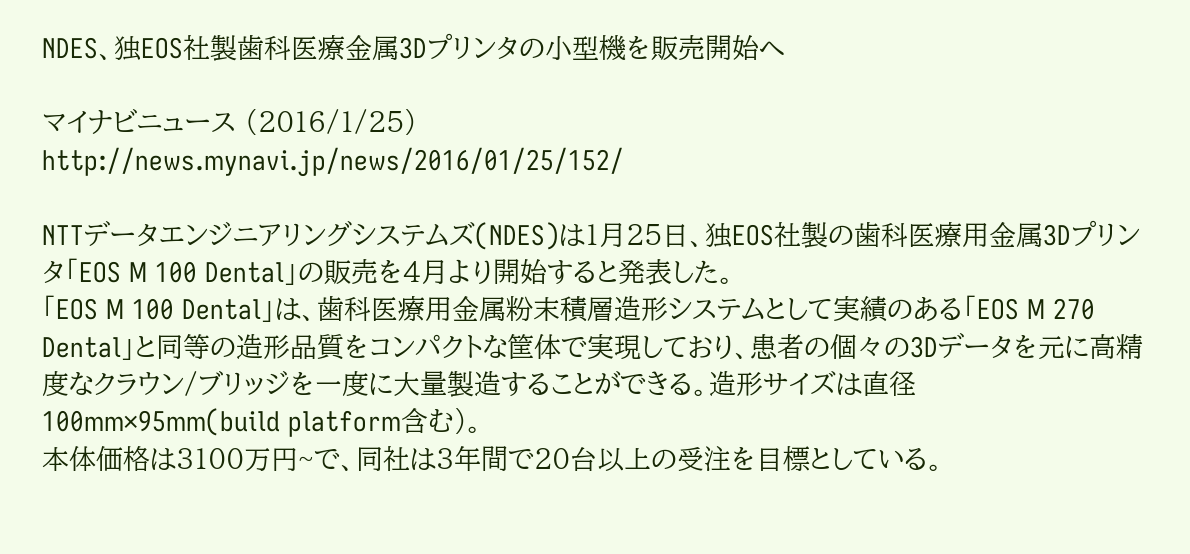NDES、独EOS社製歯科医療金属3Dプリンタの小型機を販売開始へ

マイナビニュース (2016/1/25)
http://news.mynavi.jp/news/2016/01/25/152/

NTTデータエンジニアリングシステムズ(NDES)は1月25日、独EOS社製の歯科医療用金属3Dプリンタ「EOS M 100 Dental」の販売を4月より開始すると発表した。
「EOS M 100 Dental」は、歯科医療用金属粉末積層造形システムとして実績のある「EOS M 270 Dental」と同等の造形品質をコンパクトな筐体で実現しており、患者の個々の3Dデータを元に高精度なクラウン/ブリッジを一度に大量製造することができる。造形サイズは直径100mm×95mm(build platform含む)。
本体価格は3100万円~で、同社は3年間で20台以上の受注を目標としている。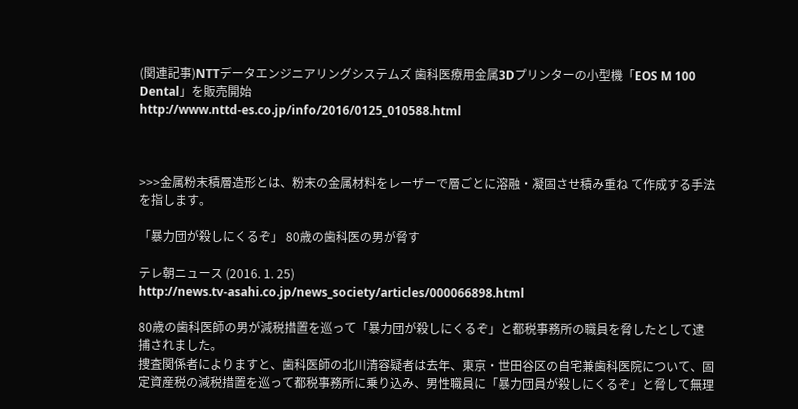(関連記事)NTTデータエンジニアリングシステムズ 歯科医療用金属3Dプリンターの小型機「EOS M 100 Dental」を販売開始
http://www.nttd-es.co.jp/info/2016/0125_010588.html



>>>金属粉末積層造形とは、粉末の金属材料をレーザーで層ごとに溶融・凝固させ積み重ね て作成する手法を指します。

「暴力団が殺しにくるぞ」 80歳の歯科医の男が脅す

テレ朝ニュース (2016. 1. 25)
http://news.tv-asahi.co.jp/news_society/articles/000066898.html

80歳の歯科医師の男が減税措置を巡って「暴力団が殺しにくるぞ」と都税事務所の職員を脅したとして逮捕されました。
捜査関係者によりますと、歯科医師の北川清容疑者は去年、東京・世田谷区の自宅兼歯科医院について、固定資産税の減税措置を巡って都税事務所に乗り込み、男性職員に「暴力団員が殺しにくるぞ」と脅して無理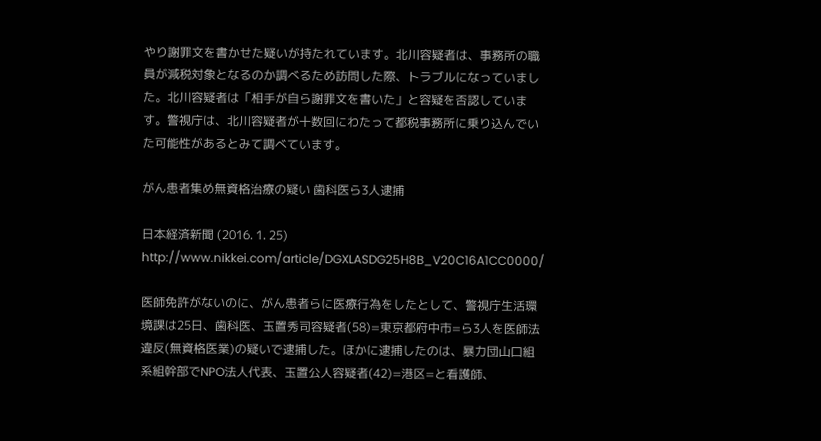やり謝罪文を書かせた疑いが持たれています。北川容疑者は、事務所の職員が減税対象となるのか調べるため訪問した際、トラブルになっていました。北川容疑者は「相手が自ら謝罪文を書いた」と容疑を否認しています。警視庁は、北川容疑者が十数回にわたって都税事務所に乗り込んでいた可能性があるとみて調べています。

がん患者集め無資格治療の疑い 歯科医ら3人逮捕

日本経済新聞 (2016. 1. 25)
http://www.nikkei.com/article/DGXLASDG25H8B_V20C16A1CC0000/

医師免許がないのに、がん患者らに医療行為をしたとして、警視庁生活環境課は25日、歯科医、玉置秀司容疑者(58)=東京都府中市=ら3人を医師法違反(無資格医業)の疑いで逮捕した。ほかに逮捕したのは、暴力団山口組系組幹部でNPO法人代表、玉置公人容疑者(42)=港区=と看護師、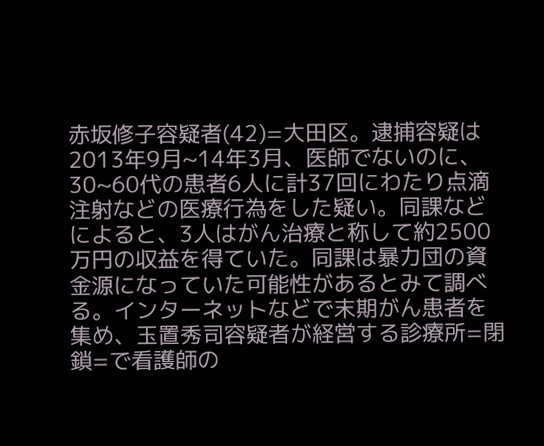赤坂修子容疑者(42)=大田区。逮捕容疑は2013年9月~14年3月、医師でないのに、30~60代の患者6人に計37回にわたり点滴注射などの医療行為をした疑い。同課などによると、3人はがん治療と称して約2500万円の収益を得ていた。同課は暴力団の資金源になっていた可能性があるとみて調べる。インターネットなどで末期がん患者を集め、玉置秀司容疑者が経営する診療所=閉鎖=で看護師の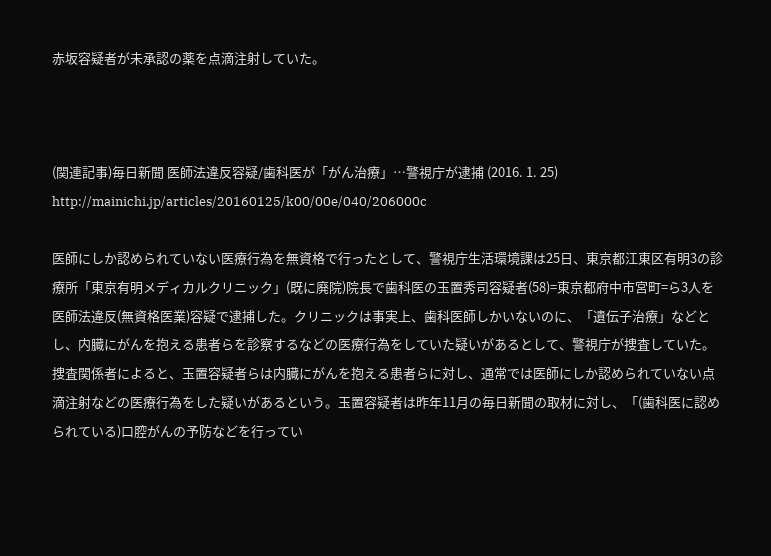赤坂容疑者が未承認の薬を点滴注射していた。



(関連記事)毎日新聞 医師法違反容疑/歯科医が「がん治療」…警視庁が逮捕 (2016. 1. 25)
http://mainichi.jp/articles/20160125/k00/00e/040/206000c

医師にしか認められていない医療行為を無資格で行ったとして、警視庁生活環境課は25日、東京都江東区有明3の診療所「東京有明メディカルクリニック」(既に廃院)院長で歯科医の玉置秀司容疑者(58)=東京都府中市宮町=ら3人を医師法違反(無資格医業)容疑で逮捕した。クリニックは事実上、歯科医師しかいないのに、「遺伝子治療」などとし、内臓にがんを抱える患者らを診察するなどの医療行為をしていた疑いがあるとして、警視庁が捜査していた。 捜査関係者によると、玉置容疑者らは内臓にがんを抱える患者らに対し、通常では医師にしか認められていない点滴注射などの医療行為をした疑いがあるという。玉置容疑者は昨年11月の毎日新聞の取材に対し、「(歯科医に認められている)口腔がんの予防などを行ってい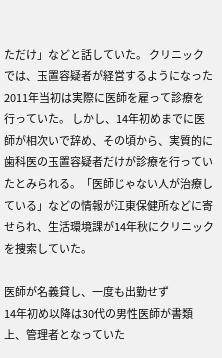ただけ」などと話していた。 クリニックでは、玉置容疑者が経営するようになった2011年当初は実際に医師を雇って診療を行っていた。 しかし、14年初めまでに医師が相次いで辞め、その頃から、実質的に歯科医の玉置容疑者だけが診療を行っていたとみられる。「医師じゃない人が治療している」などの情報が江東保健所などに寄せられ、生活環境課が14年秋にクリニックを捜索していた。

医師が名義貸し、一度も出勤せず
14年初め以降は30代の男性医師が書類上、管理者となっていた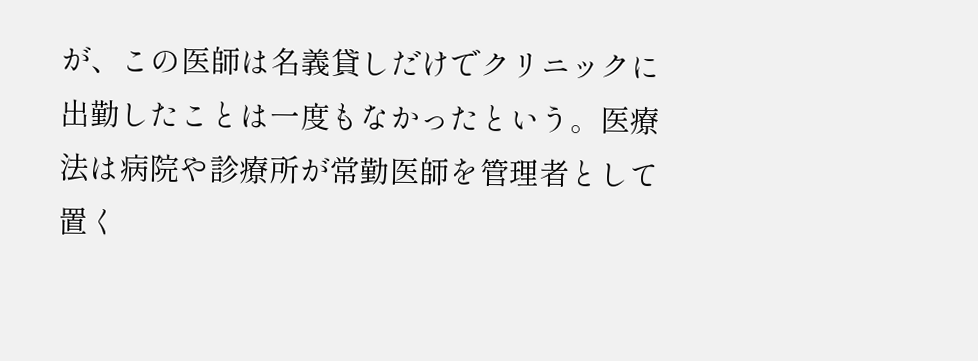が、この医師は名義貸しだけでクリニックに出勤したことは一度もなかったという。医療法は病院や診療所が常勤医師を管理者として置く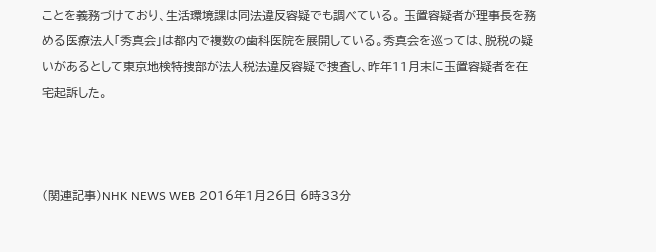ことを義務づけており、生活環境課は同法違反容疑でも調べている。 玉置容疑者が理事長を務める医療法人「秀真会」は都内で複数の歯科医院を展開している。秀真会を巡っては、脱税の疑いがあるとして東京地検特捜部が法人税法違反容疑で捜査し、昨年11月末に玉置容疑者を在宅起訴した。



(関連記事)NHK NEWS WEB 2016年1月26日 6時33分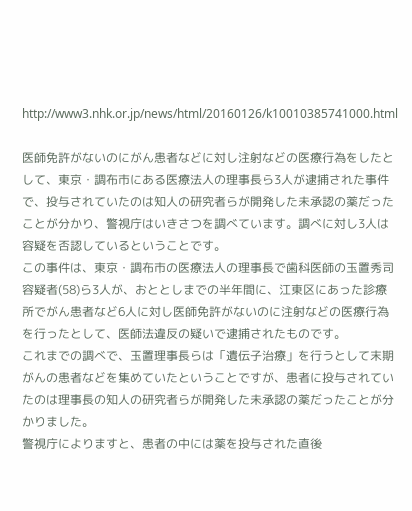http://www3.nhk.or.jp/news/html/20160126/k10010385741000.html

医師免許がないのにがん患者などに対し注射などの医療行為をしたとして、東京・調布市にある医療法人の理事長ら3人が逮捕された事件で、投与されていたのは知人の研究者らが開発した未承認の薬だったことが分かり、警視庁はいきさつを調べています。調べに対し3人は容疑を否認しているということです。
この事件は、東京・調布市の医療法人の理事長で歯科医師の玉置秀司容疑者(58)ら3人が、おととしまでの半年間に、江東区にあった診療所でがん患者など6人に対し医師免許がないのに注射などの医療行為を行ったとして、医師法違反の疑いで逮捕されたものです。
これまでの調べで、玉置理事長らは「遺伝子治療」を行うとして末期がんの患者などを集めていたということですが、患者に投与されていたのは理事長の知人の研究者らが開発した未承認の薬だったことが分かりました。
警視庁によりますと、患者の中には薬を投与された直後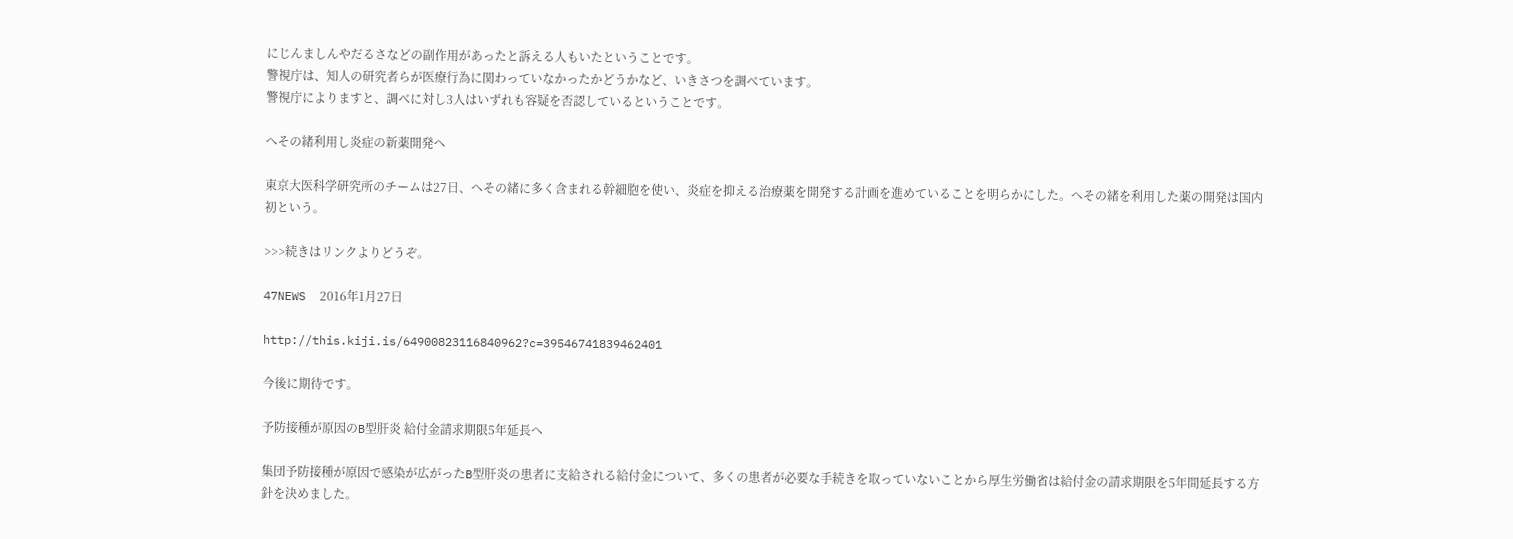にじんましんやだるさなどの副作用があったと訴える人もいたということです。
警視庁は、知人の研究者らが医療行為に関わっていなかったかどうかなど、いきさつを調べています。
警視庁によりますと、調べに対し3人はいずれも容疑を否認しているということです。

へその緒利用し炎症の新薬開発へ

東京大医科学研究所のチームは27日、へその緒に多く含まれる幹細胞を使い、炎症を抑える治療薬を開発する計画を進めていることを明らかにした。へその緒を利用した薬の開発は国内初という。

>>>続きはリンクよりどうぞ。

47NEWS  2016年1月27日

http://this.kiji.is/64900823116840962?c=39546741839462401

今後に期待です。

予防接種が原因のB型肝炎 給付金請求期限5年延長へ

集団予防接種が原因で感染が広がったB型肝炎の患者に支給される給付金について、多くの患者が必要な手続きを取っていないことから厚生労働省は給付金の請求期限を5年間延長する方針を決めました。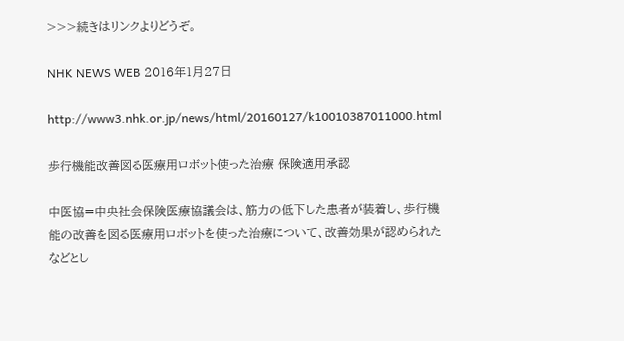>>>続きはリンクよりどうぞ。

NHK NEWS WEB 2016年1月27日

http://www3.nhk.or.jp/news/html/20160127/k10010387011000.html

歩行機能改善図る医療用ロボット使った治療 保険適用承認

中医協=中央社会保険医療協議会は、筋力の低下した患者が装着し、歩行機能の改善を図る医療用ロボットを使った治療について、改善効果が認められたなどとし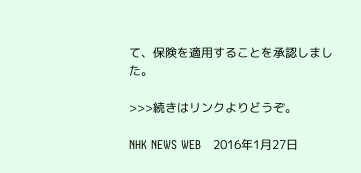て、保険を適用することを承認しました。

>>>続きはリンクよりどうぞ。

NHK NEWS WEB   2016年1月27日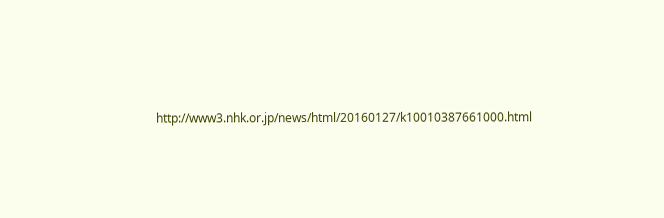http://www3.nhk.or.jp/news/html/20160127/k10010387661000.html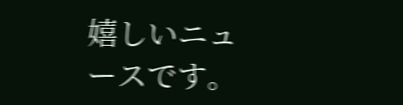嬉しいニュースです。